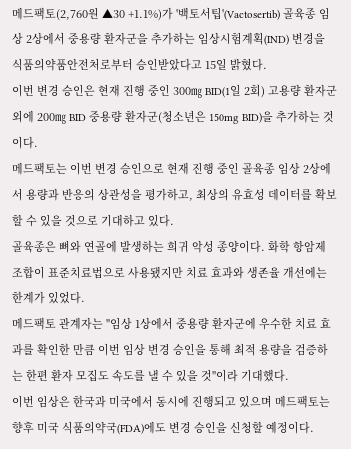메드팩토(2,760원 ▲30 +1.1%)가 '백토서팁'(Vactosertib) 골육종 임상 2상에서 중용량 환자군을 추가하는 임상시험계획(IND) 변경을 식품의약품안전처로부터 승인받았다고 15일 밝혔다.
이번 변경 승인은 현재 진행 중인 300㎎ BID(1일 2회) 고용량 환자군 외에 200㎎ BID 중용량 환자군(청소년은 150mg BID)을 추가하는 것이다.
메드팩토는 이번 변경 승인으로 현재 진행 중인 골육종 임상 2상에서 용량과 반응의 상관성을 평가하고, 최상의 유효성 데이터를 확보할 수 있을 것으로 기대하고 있다.
골육종은 뼈와 연골에 발생하는 희귀 악성 종양이다. 화학 항암제 조합이 표준치료법으로 사용됐지만 치료 효과와 생존율 개선에는 한계가 있었다.
메드팩토 관계자는 "임상 1상에서 중용량 환자군에 우수한 치료 효과를 확인한 만큼 이번 임상 변경 승인을 통해 최적 용량을 검증하는 한편 환자 모집도 속도를 낼 수 있을 것"이라 기대했다.
이번 임상은 한국과 미국에서 동시에 진행되고 있으며 메드팩토는 향후 미국 식품의약국(FDA)에도 변경 승인을 신청할 예정이다.